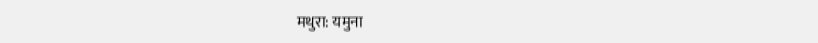मथुरा: यमुना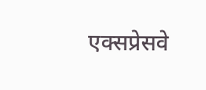एक्सप्रेसवे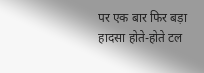पर एक बार फिर बड़ा हादसा होते-होते टल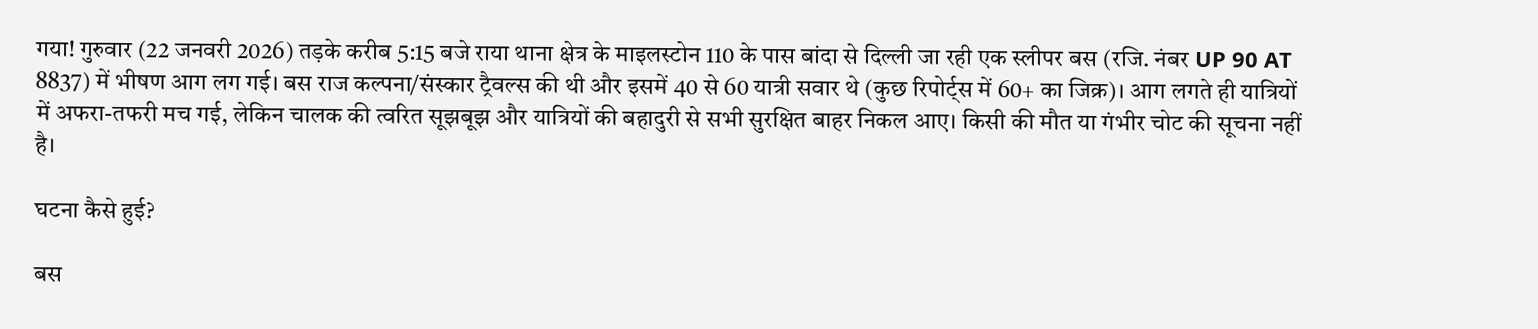गया! गुरुवार (22 जनवरी 2026) तड़के करीब 5:15 बजे राया थाना क्षेत्र के माइलस्टोन 110 के पास बांदा से दिल्ली जा रही एक स्लीपर बस (रजि. नंबर UP 90 AT 8837) में भीषण आग लग गई। बस राज कल्पना/संस्कार ट्रैवल्स की थी और इसमें 40 से 60 यात्री सवार थे (कुछ रिपोर्ट्स में 60+ का जिक्र)। आग लगते ही यात्रियों में अफरा-तफरी मच गई, लेकिन चालक की त्वरित सूझबूझ और यात्रियों की बहादुरी से सभी सुरक्षित बाहर निकल आए। किसी की मौत या गंभीर चोट की सूचना नहीं है।

घटना कैसे हुई?

बस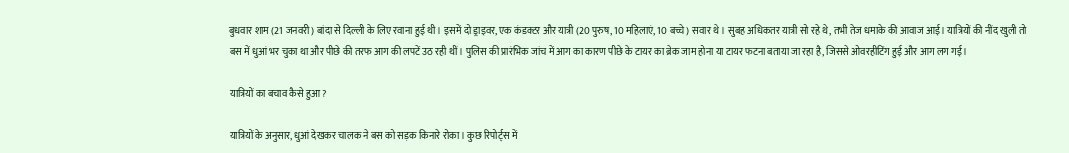बुधवार शाम (21 जनवरी) बांदा से दिल्ली के लिए रवाना हुई थी। इसमें दो ड्राइवर, एक कंडक्टर और यात्री (20 पुरुष, 10 महिलाएं, 10 बच्चे) सवार थे। सुबह अधिकतर यात्री सो रहे थे, तभी तेज धमाके की आवाज आई। यात्रियों की नींद खुली तो बस में धुआं भर चुका था और पीछे की तरफ आग की लपटें उठ रही थीं। पुलिस की प्रारंभिक जांच में आग का कारण पीछे के टायर का ब्रेक जाम होना या टायर फटना बताया जा रहा है, जिससे ओवरहीटिंग हुई और आग लग गई।

यात्रियों का बचाव कैसे हुआ?

यात्रियों के अनुसार, धुआं देखकर चालक ने बस को सड़क किनारे रोका। कुछ रिपोर्ट्स में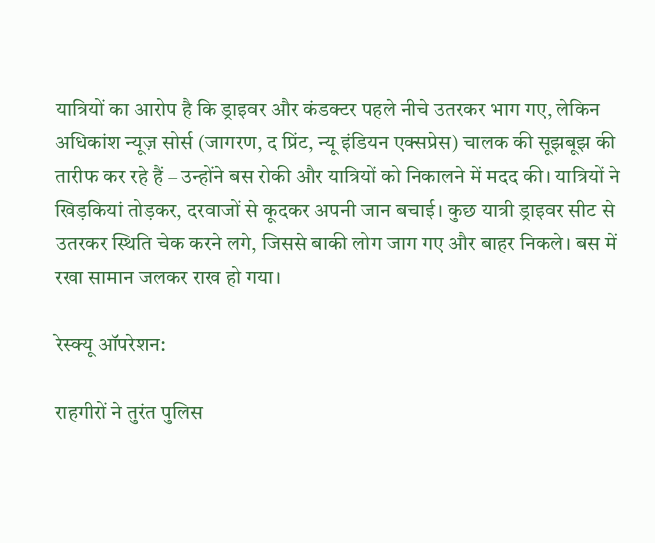यात्रियों का आरोप है कि ड्राइवर और कंडक्टर पहले नीचे उतरकर भाग गए, लेकिन अधिकांश न्यूज़ सोर्स (जागरण, द प्रिंट, न्यू इंडियन एक्सप्रेस) चालक की सूझबूझ की तारीफ कर रहे हैं – उन्होंने बस रोकी और यात्रियों को निकालने में मदद की। यात्रियों ने खिड़कियां तोड़कर, दरवाजों से कूदकर अपनी जान बचाई। कुछ यात्री ड्राइवर सीट से उतरकर स्थिति चेक करने लगे, जिससे बाकी लोग जाग गए और बाहर निकले। बस में रखा सामान जलकर राख हो गया।

रेस्क्यू ऑपरेशन:

राहगीरों ने तुरंत पुलिस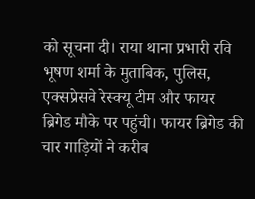को सूचना दी। राया थाना प्रभारी रवि भूषण शर्मा के मुताबिक, पुलिस, एक्सप्रेसवे रेस्क्यू टीम और फायर ब्रिगेड मौके पर पहुंची। फायर ब्रिगेड की चार गाड़ियों ने करीब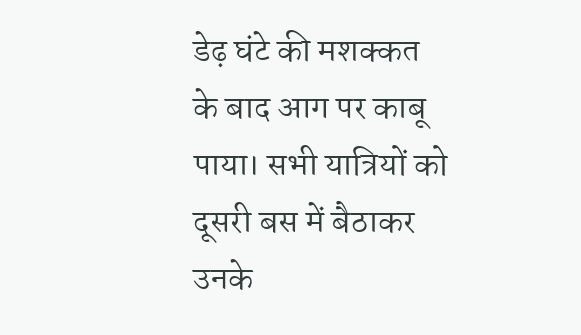डेढ़ घंटे की मशक्कत के बाद आग पर काबू पाया। सभी यात्रियों को दूसरी बस में बैठाकर उनके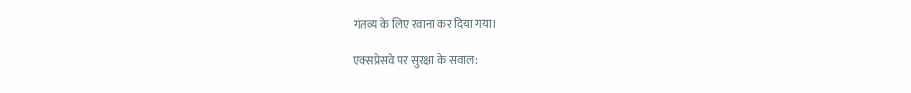गंतव्य के लिए रवाना कर दिया गया।

एक्सप्रेसवे पर सुरक्षा के सवाल: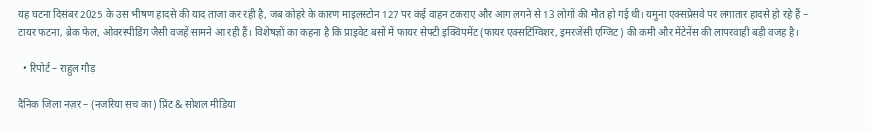यह घटना दिसंबर 2025 के उस भीषण हादसे की याद ताजा कर रही है, जब कोहरे के कारण माइलस्टोन 127 पर कई वाहन टकराए और आग लगने से 13 लोगों की मौत हो गई थी। यमुना एक्सप्रेसवे पर लगातार हादसे हो रहे हैं – टायर फटना, ब्रेक फेल, ओवरस्पीडिंग जैसी वजहें सामने आ रही हैं। विशेषज्ञों का कहना है कि प्राइवेट बसों में फायर सेफ्टी इक्विपमेंट (फायर एक्सटिंग्विशर, इमरजेंसी एग्जिट) की कमी और मेंटेनेंस की लापरवाही बड़ी वजह है।

  • रिपोर्ट – राहुल गौड़

दैनिक जिला नज़र – (नजरिया सच का) प्रिंट & सोशल मीडिया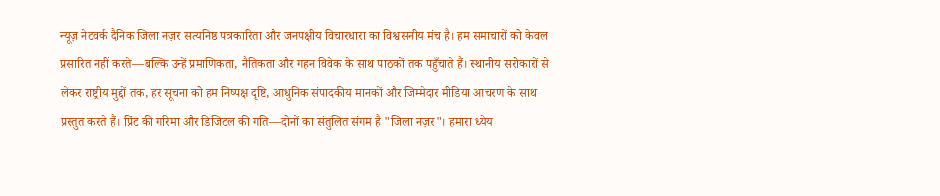न्यूज़ नेटवर्क दैनिक जिला नज़र सत्यनिष्ठ पत्रकारिता और जनपक्षीय विचारधारा का विश्वसनीय मंच है। हम समाचारों को केवल प्रसारित नहीं करते—बल्कि उन्हें प्रमाणिकता, नैतिकता और गहन विवेक के साथ पाठकों तक पहुँचाते हैं। स्थानीय सरोकारों से लेकर राष्ट्रीय मुद्दों तक, हर सूचना को हम निष्पक्ष दृष्टि, आधुनिक संपादकीय मानकों और जिम्मेदार मीडिया आचरण के साथ प्रस्तुत करते हैं। प्रिंट की गरिमा और डिजिटल की गति—दोनों का संतुलित संगम है "जिला नज़र"। हमारा ध्येय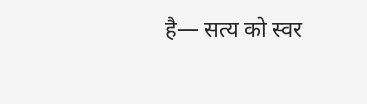है— सत्य को स्वर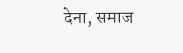देना, समाज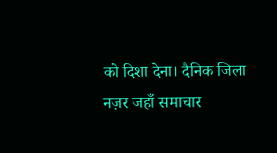को दिशा देना। दैनिक जिला नज़र जहाँ समाचार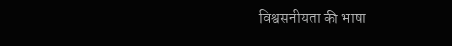विश्वसनीयता की भाषा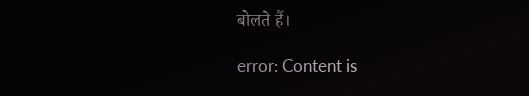बोलते हैं।

error: Content is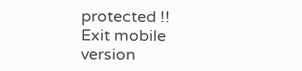protected !!
Exit mobile version